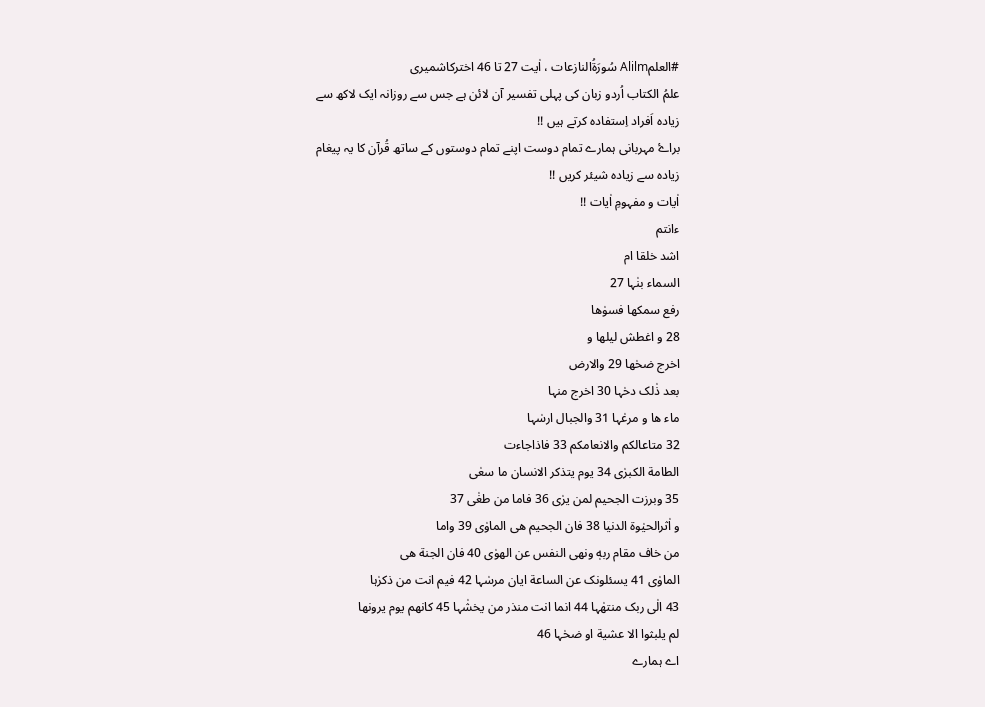#العلمAlilm سُورَةُالنازعات ، اٰیت 27 تا 46 اخترکاشمیری
علمُ الکتاب اُردو زبان کی پہلی تفسیر آن لائن ہے جس سے روزانہ ایک لاکھ سے
زیادہ اَفراد اِستفادہ کرتے ہیں !!
براۓ مہربانی ہمارے تمام دوست اپنے تمام دوستوں کے ساتھ قُرآن کا یہ پیغام
زیادہ سے زیادہ شیئر کریں !!
اٰیات و مفہومِ اٰیات !!
ءانتم
اشد خلقا ام
السماء بنٰہا 27
رفع سمکھا فسوٰھا
28 و اغطش لیلھا و
اخرج ضحٰھا 29 والارض
بعد ذٰلک دحٰہا 30 اخرج منہا
ماء ھا و مرعٰہا 31 والجبال ارسٰہا
32 متاعالکم والانعامکم 33 فاذاجاءت
الطامة الکبرٰی 34 یوم یتذکر الانسان ما سعٰی
35 وبرزت الجحیم لمن یرٰی 36 فاما من طغٰی 37
و اٰثرالحیٰوة الدنیا 38 فان الجحیم ھی الماوٰی 39 واما
من خاف مقام ربهٖ ونھی النفس عن الھوٰی 40 فان الجنة ھی
الماوٰی 41 یسئلونک عن الساعة ایان مرسٰہا 42 فیم انت من ذکرٰہا
43 الٰی ربک منتھٰہا 44 انما انت منذر من یخشٰہا 45 کانھم یوم یرونھا
لم یلبثوا الا عشیة او ضحٰہا 46
اے ہمارے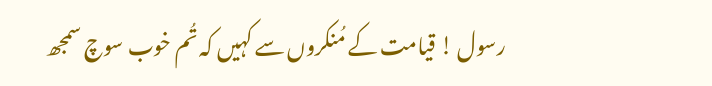رسول ! قیامت کے مُنکروں سے کہیں کہ تُم خوب سوچ سمجھ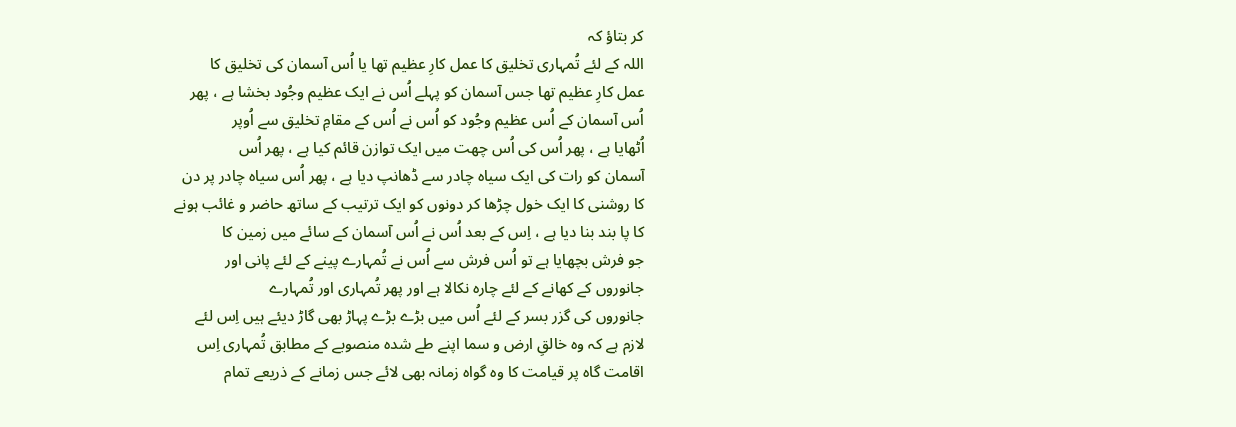کر بتاؤ کہ
اللہ کے لئے تُمہاری تخلیق کا عمل کارِ عظیم تھا یا اُس آسمان کی تخلیق کا
عمل کارِ عظیم تھا جس آسمان کو پہلے اُس نے ایک عظیم وجُود بخشا ہے ، پھر
اُس آسمان کے اُس عظیم وجُود کو اُس نے اُس کے مقامِ تخلیق سے اُوپر
اُٹھایا ہے ، پھر اُس کی اُس چھت میں ایک توازن قائم کیا ہے ، پھر اُس
آسمان کو رات کی ایک سیاہ چادر سے ڈھانپ دیا ہے ، پھر اُس سیاہ چادر پر دن
کا روشنی کا ایک خول چڑھا کر دونوں کو ایک ترتیب کے ساتھ حاضر و غائب ہونے
کا پا بند بنا دیا ہے ، اِس کے بعد اُس نے اُس آسمان کے سائے میں زمین کا
جو فرش بچھایا ہے تو اُس فرش سے اُس نے تُمہارے پینے کے لئے پانی اور
جانوروں کے کھانے کے لئے چارہ نکالا ہے اور پھر تُمہاری اور تُمہارے
جانوروں کی گزر بسر کے لئے اُس میں بڑے بڑے پہاڑ بھی گاڑ دیئے ہیں اِس لئے
لازم ہے کہ وہ خالقِ ارض و سما اپنے طے شدہ منصوبے کے مطابق تُمہاری اِس
اقامت گاہ پر قیامت کا وہ گواہ زمانہ بھی لائے جس زمانے کے ذریعے تمام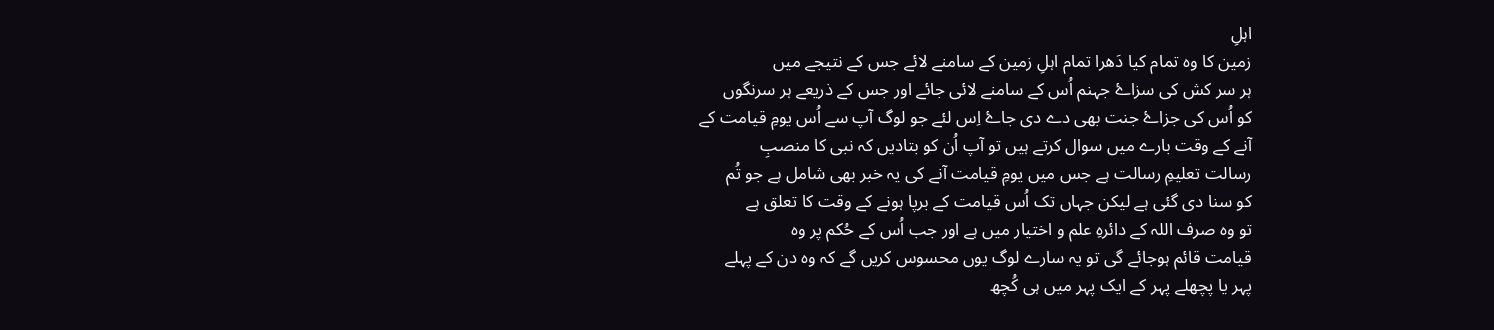اہلِ
زمین کا وہ تمام کیا دَھرا تمام اہلِ زمین کے سامنے لائے جس کے نتیجے میں
ہر سر کش کی سزاۓ جہنم اُس کے سامنے لائی جائے اور جس کے ذریعے ہر سرنگوں
کو اُس کی جزاۓ جنت بھی دے دی جاۓ اِس لئے جو لوگ آپ سے اُس یومِ قیامت کے
آنے کے وقت بارے میں سوال کرتے ہیں تو آپ اُن کو بتادیں کہ نبی کا منصبِ
رسالت تعلیمِ رسالت ہے جس میں یومِ قیامت آنے کی یہ خبر بھی شامل ہے جو تُم
کو سنا دی گئی ہے لیکن جہاں تک اُس قیامت کے برپا ہونے کے وقت کا تعلق ہے
تو وہ صرف اللہ کے دائرہِ علم و اختیار میں ہے اور جب اُس کے حُکم پر وہ
قیامت قائم ہوجائے گی تو یہ سارے لوگ یوں محسوس کریں گے کہ وہ دن کے پہلے
پہر یا پچھلے پہر کے ایک پہر میں ہی کُچھ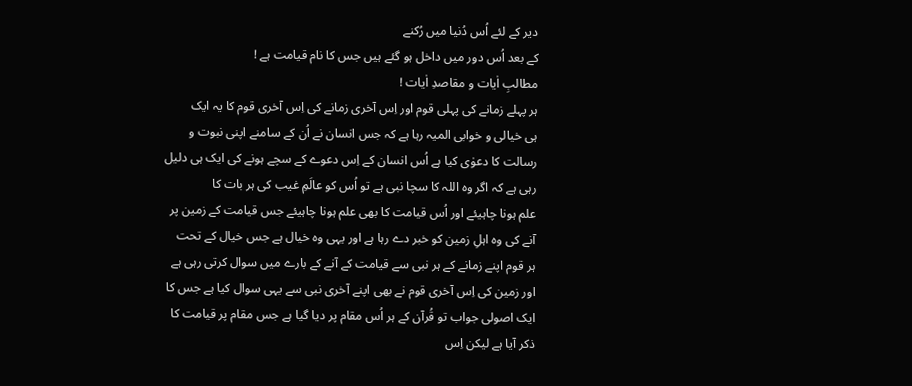دیر کے لئے اُس دُنیا میں رُکنے
کے بعد اُس دور میں داخل ہو گئے ہیں جس کا نام قیامت ہے !
مطالبِ اٰیات و مقاصدِ اٰیات !
ہر پہلے زمانے کی پہلی قوم اور اِس آخری زمانے کی اِس آخری قوم کا یہ ایک
ہی خیالی و خوابی المیہ رہا ہے کہ جس انسان نے اُن کے سامنے اپنی نبوت و
رسالت کا دعوٰی کیا ہے اُس انسان کے اِس دعوے کے سچے ہونے کی ایک ہی دلیل
رہی ہے کہ اگر وہ اللہ کا سچا نبی ہے تو اُس کو عالَمِ غیب کی ہر بات کا
علم ہونا چاہیئے اور اُس قیامت کا بھی علم ہونا چاہیئے جس قیامت کے زمین پر
آنے کی وہ اہلِ زمین کو خبر دے رہا ہے اور یہی وہ خیال ہے جس خیال کے تحت
ہر قوم اپنے زمانے کے ہر نبی سے قیامت کے آنے کے بارے میں سوال کرتی رہی ہے
اور زمین کی اِس آخری قوم نے بھی اپنے آخری نبی سے یہی سوال کیا ہے جس کا
ایک اصولی جواب تو قُرآن کے ہر اُس مقام پر دیا گیا ہے جس مقام پر قیامت کا
ذکر آیا ہے لیکن اِس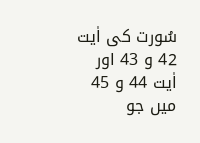سُورت کی اٰیت 42 و 43 اور اٰیت 44 و 45 میں جو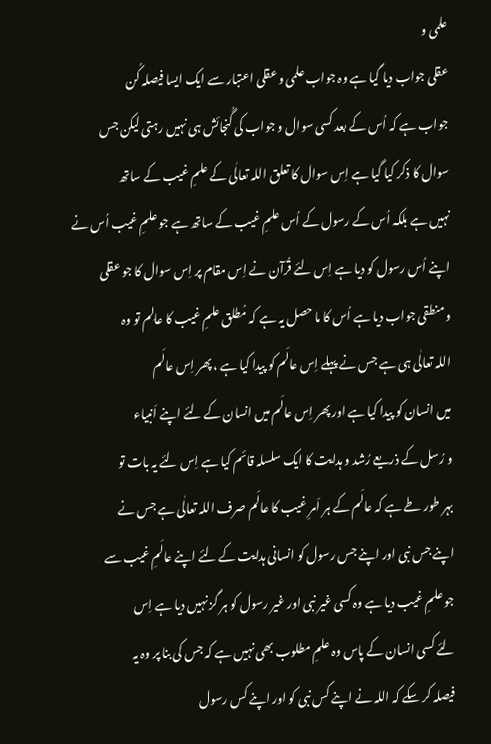علمی و
عقلی جواب دیا گیا ہے وہ جواب علمی و عقلی اعتبار سے ایک ایسا فیصلہ کُن
جواب ہے کہ اُس کے بعد کسی سوال و جواب کی گُنجائش ہی نہیں رہتی لیکن جس
سوال کا ذکر کیا گیا ہے اِس سوال کا تعلق اللہ تعالٰی کے علمِ غیب کے ساتھ
نہیں ہے بلکہ اُس کے رسول کے اُس علمِ غیب کے ساتھ ہے جو علمِ غیب اُس نے
اپنے اُس رسول کو دیا ہے اِس لئے قُرآن نے اِس مقام پر اِس سوال کا جو عقلی
و منطقی جواب دیا ہے اُس کا ما حصل یہ ہے کہ مُطلق علمِ غیب کا عالِم تو وہ
اللہ تعالٰی ہی ہے جس نے پہلے اِس عالَم کو پیدا کیا ہے ، پھر اِس عالَم
میں انسان کو پیدا کیا ہے اور پھر اِس عالَم میں انسان کے لئے اپنے اَنبیاء
و رُسل کے ذریعے رُشد و ہدایت کا ایک سلسلہ قائم کیا ہے اِس لئے یہ بات تو
بہر طور طے ہے کہ عالَم کے ہر اَمرِ غیب کا عالَم صرف اللہ تعالٰی ہے جس نے
اپنے جس نبی اور اپنے جس رسول کو انسانی ہدایت کے لئے اپنے عالَمِ غیب سے
جو علمِ غیب دیا ہے وہ کسی غیر نبی اور غیر رسول کو ہر گز نہیں دیا ہے اِس
لئے کسی انسان کے پاس وہ علمِ مطلوب بھی نہیں ہے کہ جس کی بنا پر وہ یہ
فیصلہ کر سکے کہ اللہ نے اپنے کس نبی کو اور اپنے کس رسول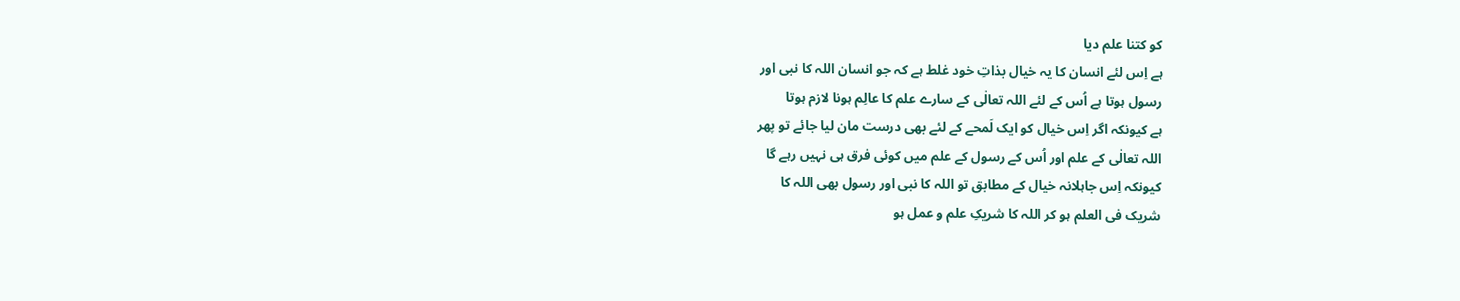کو کتنا علم دیا
ہے اِس لئے انسان کا یہ خیال بذاتِ خود غلط ہے کہ جو انسان اللہ کا نبی اور
رسول ہوتا ہے اُس کے لئے اللہ تعالٰی کے سارے علم کا عالِم ہونا لازم ہوتا
ہے کیونکہ اگر اِس خیال کو ایک لَمحے کے لئے بھی درست مان لیا جائے تو پھر
اللہ تعالٰی کے علم اور اُس کے رسول کے علم میں کوئی فرق ہی نہیں رہے گا
کیونکہ اِس جاہلانہ خیال کے مطابق تو اللہ کا نبی اور رسول بھی اللہ کا
شریک فی العلم ہو کر اللہ کا شریکِ علم و عمل ہو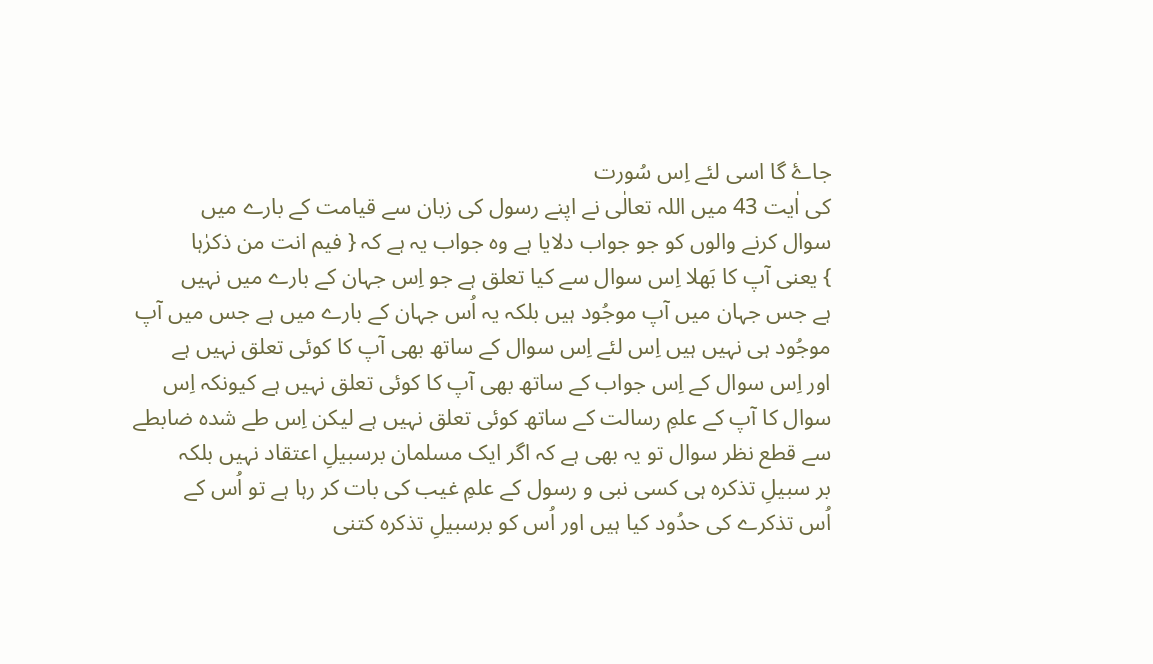جاۓ گا اسی لئے اِس سُورت
کی اٰیت 43 میں اللہ تعالٰی نے اپنے رسول کی زبان سے قیامت کے بارے میں
سوال کرنے والوں کو جو جواب دلایا ہے وہ جواب یہ ہے کہ { فیم انت من ذکرٰہا
} یعنی آپ کا بَھلا اِس سوال سے کیا تعلق ہے جو اِس جہان کے بارے میں نہیں
ہے جس جہان میں آپ موجُود ہیں بلکہ یہ اُس جہان کے بارے میں ہے جس میں آپ
موجُود ہی نہیں ہیں اِس لئے اِس سوال کے ساتھ بھی آپ کا کوئی تعلق نہیں ہے
اور اِس سوال کے اِس جواب کے ساتھ بھی آپ کا کوئی تعلق نہیں ہے کیونکہ اِس
سوال کا آپ کے علمِ رسالت کے ساتھ کوئی تعلق نہیں ہے لیکن اِس طے شدہ ضابطے
سے قطع نظر سوال تو یہ بھی ہے کہ اگر ایک مسلمان برسبیلِ اعتقاد نہیں بلکہ
بر سبیلِ تذکرہ ہی کسی نبی و رسول کے علمِ غیب کی بات کر رہا ہے تو اُس کے
اُس تذکرے کی حدُود کیا ہیں اور اُس کو برسبیلِ تذکرہ کتنی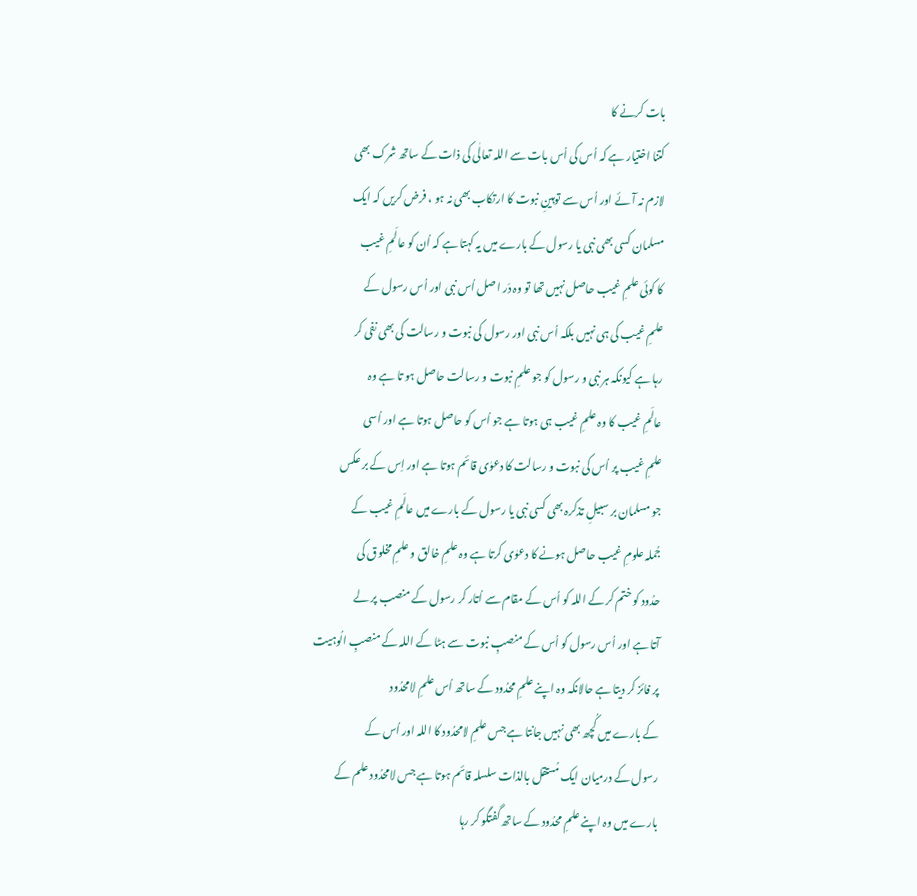بات کرنے کا
کتنا اختیار ہے کہ اُس کی اُس بات سے اللہ تعالٰی کی ذات کے ساتھ شرک بھی
لازم نہ آئے اور اُس سے توہینِ نبوت کا ارتکاب بھی نہ ہو ، فرض کریں کہ ایک
مسلمان کسی بھی نبی یا رسول کے بارے میں یہ کہتا ہے کہ اُن کو عالَمِ غیب
کا کوئی علمِ غیب حاصل نہیں تھا تو وہ دَر اصل اُس نبی اور اُس رسول کے
علمِ غیب کی ہی نہیں بلکہ اُس نبی اور رسول کی نبوت و رسالت کی بھی نفی کر
رہا ہے کیونکہ ہر نبی و رسول کو جو علمِ نبوت و رسالت حاصل ہو تا ہے وہ
عالَمِ غیب کا وہ علمِ غیب ہی ہوتا ہے جو اُس کو حاصل ہوتا ہے اور اُسی
علمِ غیب پر اُس کی نبوت و رسالت کا دعوٰی قائم ہوتا ہے اور اِس کے بر عکس
جو مسلمان بر سبیلِ تذکرہ بھی کسی نبی یا رسول کے بارے میں عالَمِ غیب کے
جُملہ علومِ غیب حاصل ہونے کا دعوٰی کرتا ہے وہ علمِ خالق و علمِ مخلوق کی
حدُود کو ختم کر کے اللہ کو اُس کے مقام سے اُتار کر رسول کے منصب پر لے
آتا ہے اور اُس رسول کو اُس کے منصبِ نبوت سے ہٹا کے اللہ کے منصبِ الُوہیت
پر فائز کر دیتا ہے حالانکہ وہ اپنے علمِ محدُود کے ساتھ اُس علمِ لامحدُود
کے بارے میں کُچھ بھی نہیں جانتا ہے جس علمِ لامحدُود کا اللہ اور اُس کے
رسول کے درمیان ایک مُستقل بالذات سلسلہ قائم ہوتا ہے جس لامحدُود علم کے
بارے میں وہ اپنے علمِ محدُود کے ساتھ گفتگو کر رہا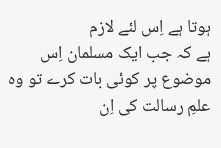ہوتا ہے اِس لئے لازم
ہے کہ جب ایک مسلمان اِس موضوع پر کوئی بات کرے تو وہ علمِ رسالت کی اِن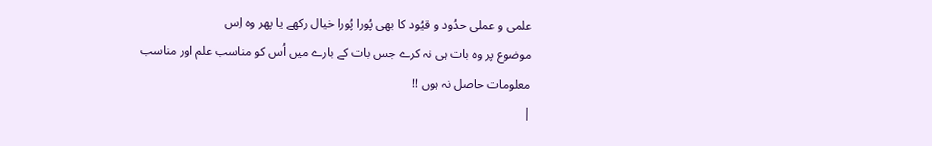علمی و عملی حدُود و قیُود کا بھی پُورا پُورا خیال رکھے یا پھر وہ اِس
موضوع پر وہ بات ہی نہ کرے جس بات کے بارے میں اُس کو مناسب علم اور مناسب
معلومات حاصل نہ ہوں !!
|